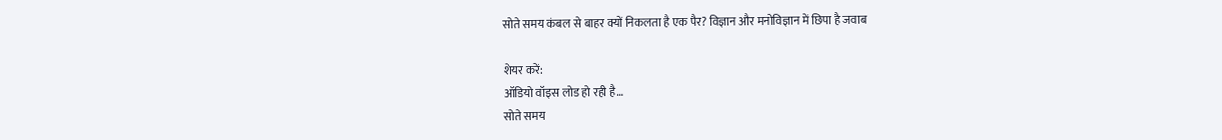सोते समय कंबल से बाहर क्यों निकलता है एक पैर? विज्ञान और मनोविज्ञान में छिपा है जवाब

शेयर करें:
ऑडियो वॉइस लोड हो रही है…
सोते समय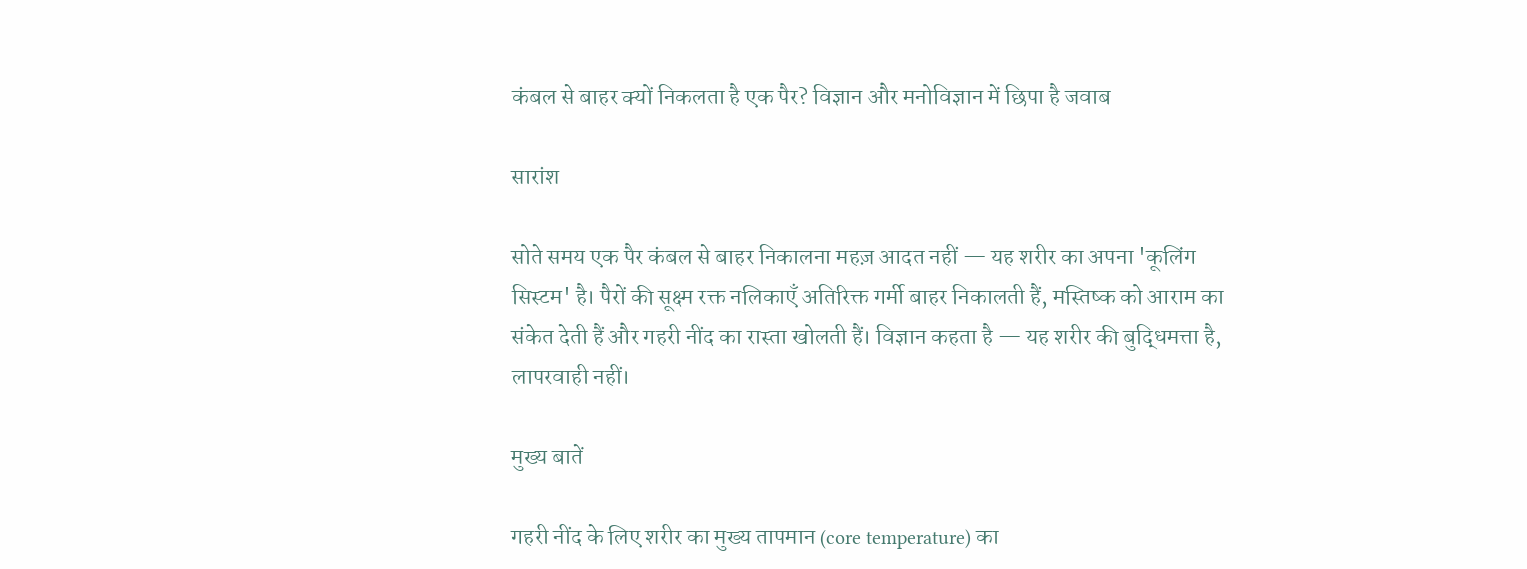कंबल से बाहर क्यों निकलता है एक पैर? विज्ञान और मनोविज्ञान में छिपा है जवाब

सारांश

सोते समय एक पैर कंबल से बाहर निकालना महज़ आदत नहीं — यह शरीर का अपना 'कूलिंग सिस्टम' है। पैरों की सूक्ष्म रक्त नलिकाएँ अतिरिक्त गर्मी बाहर निकालती हैं, मस्तिष्क को आराम का संकेत देती हैं और गहरी नींद का रास्ता खोलती हैं। विज्ञान कहता है — यह शरीर की बुद्धिमत्ता है, लापरवाही नहीं।

मुख्य बातें

गहरी नींद के लिए शरीर का मुख्य तापमान (core temperature) का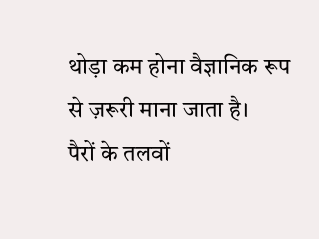थोड़ा कम होना वैज्ञानिक रूप से ज़रूरी माना जाता है।
पैरों के तलवों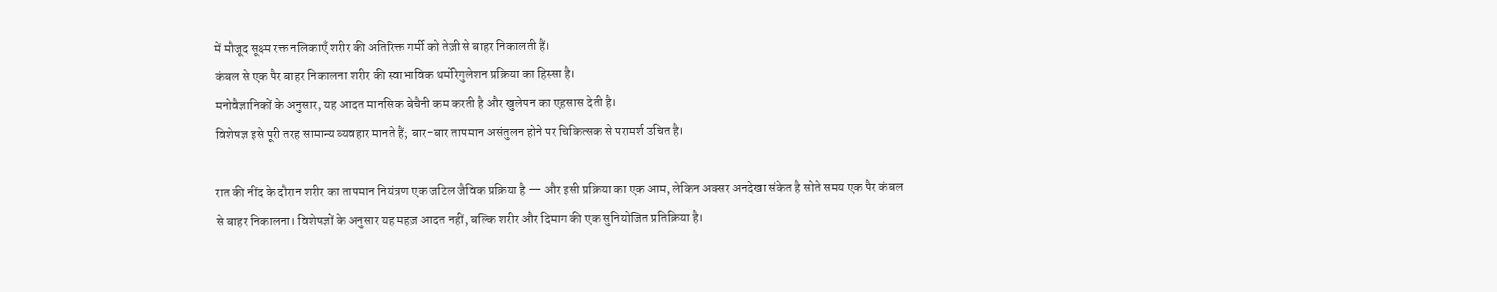में मौजूद सूक्ष्म रक्त नलिकाएँ शरीर की अतिरिक्त गर्मी को तेज़ी से बाहर निकालती हैं।
कंबल से एक पैर बाहर निकालना शरीर की स्वाभाविक थर्मोरेगुलेशन प्रक्रिया का हिस्सा है।
मनोवैज्ञानिकों के अनुसार, यह आदत मानसिक बेचैनी कम करती है और खुलेपन का एहसास देती है।
विशेषज्ञ इसे पूरी तरह सामान्य व्यवहार मानते हैं; बार-बार तापमान असंतुलन होने पर चिकित्सक से परामर्श उचित है।

रात की नींद के दौरान शरीर का तापमान नियंत्रण एक जटिल जैविक प्रक्रिया है — और इसी प्रक्रिया का एक आम, लेकिन अक्सर अनदेखा संकेत है सोते समय एक पैर कंबल से बाहर निकालना। विशेषज्ञों के अनुसार यह महज़ आदत नहीं, बल्कि शरीर और दिमाग की एक सुनियोजित प्रतिक्रिया है।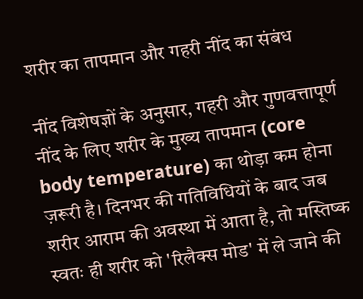शरीर का तापमान और गहरी नींद का संबंध

नींद विशेषज्ञों के अनुसार, गहरी और गुणवत्तापूर्ण नींद के लिए शरीर के मुख्य तापमान (core body temperature) का थोड़ा कम होना ज़रूरी है। दिनभर की गतिविधियों के बाद जब शरीर आराम की अवस्था में आता है, तो मस्तिष्क स्वतः ही शरीर को 'रिलैक्स मोड' में ले जाने की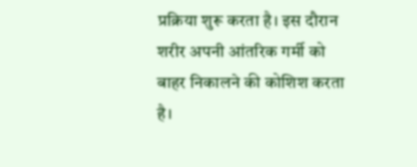प्रक्रिया शुरू करता है। इस दौरान शरीर अपनी आंतरिक गर्मी को बाहर निकालने की कोशिश करता है।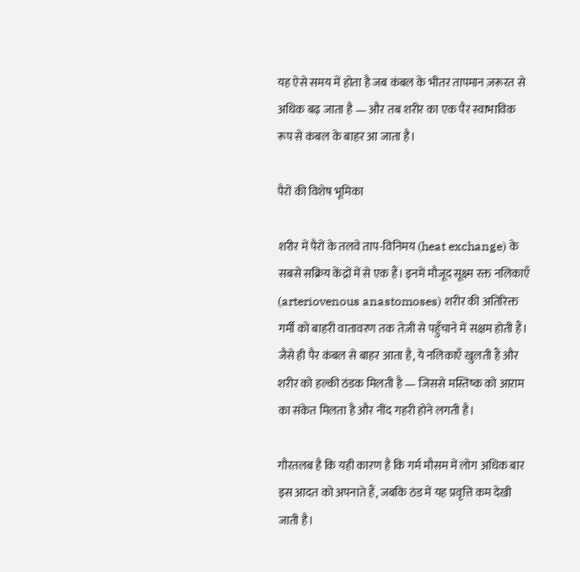यह ऐसे समय में होता है जब कंबल के भीतर तापमान ज़रूरत से अधिक बढ़ जाता है — और तब शरीर का एक पैर स्वाभाविक रूप से कंबल के बाहर आ जाता है।

पैरों की विशेष भूमिका

शरीर में पैरों के तलवे ताप-विनिमय (heat exchange) के सबसे सक्रिय केंद्रों में से एक हैं। इनमें मौजूद सूक्ष्म रक्त नलिकाएँ (arteriovenous anastomoses) शरीर की अतिरिक्त गर्मी को बाहरी वातावरण तक तेज़ी से पहुँचाने में सक्षम होती हैं। जैसे ही पैर कंबल से बाहर आता है, ये नलिकाएँ खुलती हैं और शरीर को हल्की ठंडक मिलती है — जिससे मस्तिष्क को आराम का संकेत मिलता है और नींद गहरी होने लगती है।

गौरतलब है कि यही कारण है कि गर्म मौसम में लोग अधिक बार इस आदत को अपनाते हैं, जबकि ठंड में यह प्रवृत्ति कम देखी जाती है।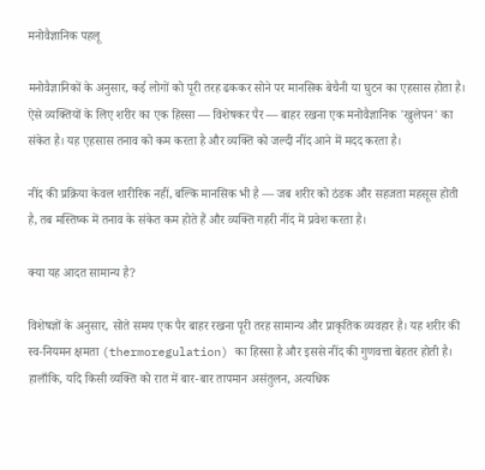मनोवैज्ञानिक पहलू

मनोवैज्ञानिकों के अनुसार, कई लोगों को पूरी तरह ढककर सोने पर मानसिक बेचैनी या घुटन का एहसास होता है। ऐसे व्यक्तियों के लिए शरीर का एक हिस्सा — विशेषकर पैर — बाहर रखना एक मनोवैज्ञानिक 'खुलेपन' का संकेत है। यह एहसास तनाव को कम करता है और व्यक्ति को जल्दी नींद आने में मदद करता है।

नींद की प्रक्रिया केवल शारीरिक नहीं, बल्कि मानसिक भी है — जब शरीर को ठंडक और सहजता महसूस होती है, तब मस्तिष्क में तनाव के संकेत कम होते हैं और व्यक्ति गहरी नींद में प्रवेश करता है।

क्या यह आदत सामान्य है?

विशेषज्ञों के अनुसार, सोते समय एक पैर बाहर रखना पूरी तरह सामान्य और प्राकृतिक व्यवहार है। यह शरीर की स्व-नियमन क्षमता (thermoregulation) का हिस्सा है और इससे नींद की गुणवत्ता बेहतर होती है। हालाँकि, यदि किसी व्यक्ति को रात में बार-बार तापमान असंतुलन, अत्यधिक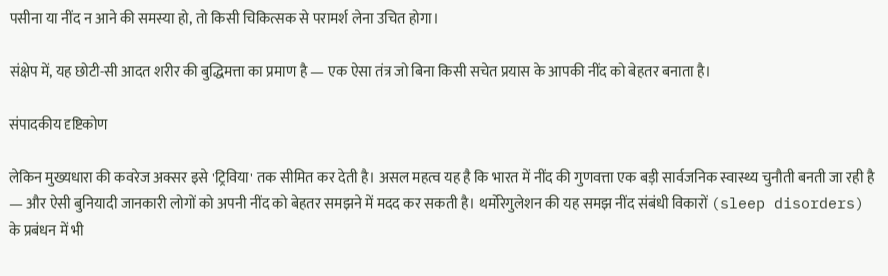पसीना या नींद न आने की समस्या हो, तो किसी चिकित्सक से परामर्श लेना उचित होगा।

संक्षेप में, यह छोटी-सी आदत शरीर की बुद्धिमत्ता का प्रमाण है — एक ऐसा तंत्र जो बिना किसी सचेत प्रयास के आपकी नींद को बेहतर बनाता है।

संपादकीय दृष्टिकोण

लेकिन मुख्यधारा की कवरेज अक्सर इसे 'ट्रिविया' तक सीमित कर देती है। असल महत्व यह है कि भारत में नींद की गुणवत्ता एक बड़ी सार्वजनिक स्वास्थ्य चुनौती बनती जा रही है — और ऐसी बुनियादी जानकारी लोगों को अपनी नींद को बेहतर समझने में मदद कर सकती है। थर्मोरेगुलेशन की यह समझ नींद संबंधी विकारों (sleep disorders) के प्रबंधन में भी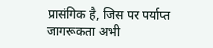प्रासंगिक है, जिस पर पर्याप्त जागरूकता अभी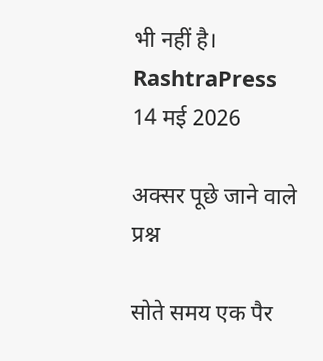भी नहीं है।
RashtraPress
14 मई 2026

अक्सर पूछे जाने वाले प्रश्न

सोते समय एक पैर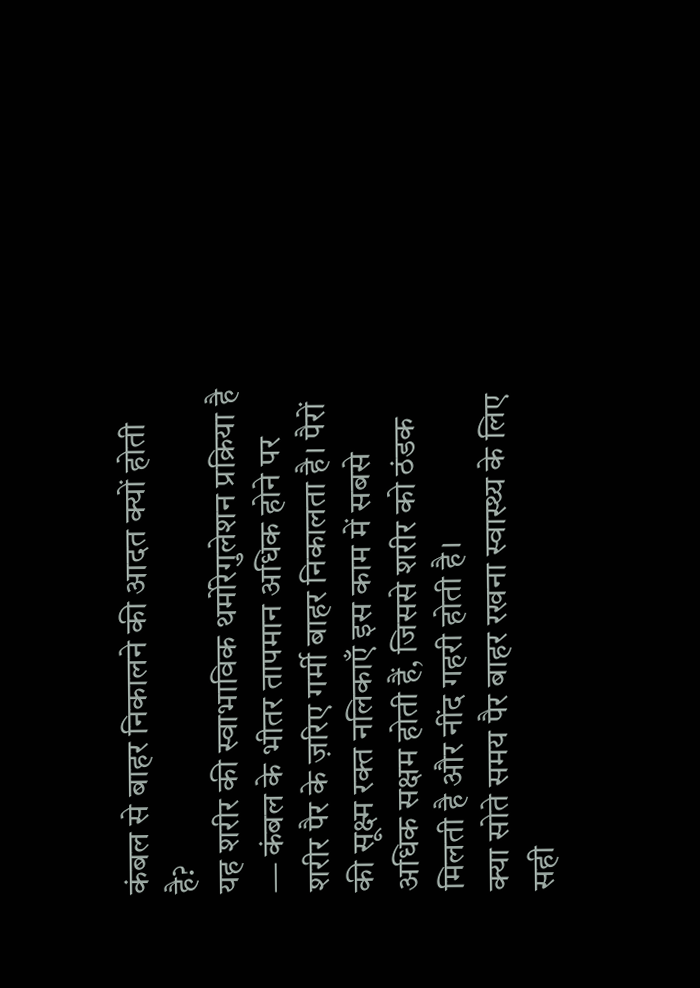कंबल से बाहर निकालने की आदत क्यों होती है?
यह शरीर की स्वाभाविक थर्मोरेगुलेशन प्रक्रिया है — कंबल के भीतर तापमान अधिक होने पर शरीर पैर के ज़रिए गर्मी बाहर निकालता है। पैरों की सूक्ष्म रक्त नलिकाएँ इस काम में सबसे अधिक सक्षम होती हैं, जिससे शरीर को ठंडक मिलती है और नींद गहरी होती है।
क्या सोते समय पैर बाहर रखना स्वास्थ्य के लिए सही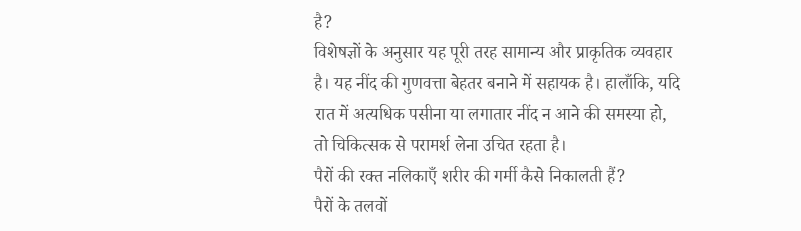है?
विशेषज्ञों के अनुसार यह पूरी तरह सामान्य और प्राकृतिक व्यवहार है। यह नींद की गुणवत्ता बेहतर बनाने में सहायक है। हालाँकि, यदि रात में अत्यधिक पसीना या लगातार नींद न आने की समस्या हो, तो चिकित्सक से परामर्श लेना उचित रहता है।
पैरों की रक्त नलिकाएँ शरीर की गर्मी कैसे निकालती हैं?
पैरों के तलवों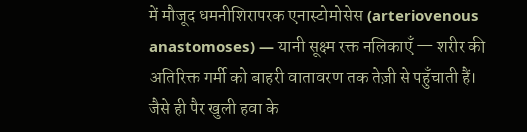में मौजूद धमनीशिरापरक एनास्टोमोसेस (arteriovenous anastomoses) — यानी सूक्ष्म रक्त नलिकाएँ — शरीर की अतिरिक्त गर्मी को बाहरी वातावरण तक तेज़ी से पहुँचाती हैं। जैसे ही पैर खुली हवा के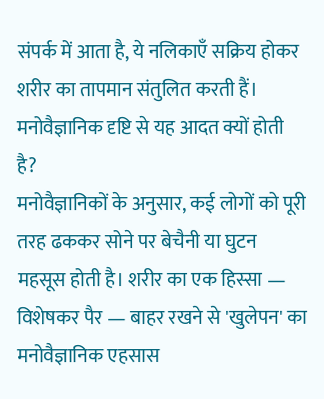संपर्क में आता है, ये नलिकाएँ सक्रिय होकर शरीर का तापमान संतुलित करती हैं।
मनोवैज्ञानिक दृष्टि से यह आदत क्यों होती है?
मनोवैज्ञानिकों के अनुसार, कई लोगों को पूरी तरह ढककर सोने पर बेचैनी या घुटन महसूस होती है। शरीर का एक हिस्सा — विशेषकर पैर — बाहर रखने से 'खुलेपन' का मनोवैज्ञानिक एहसास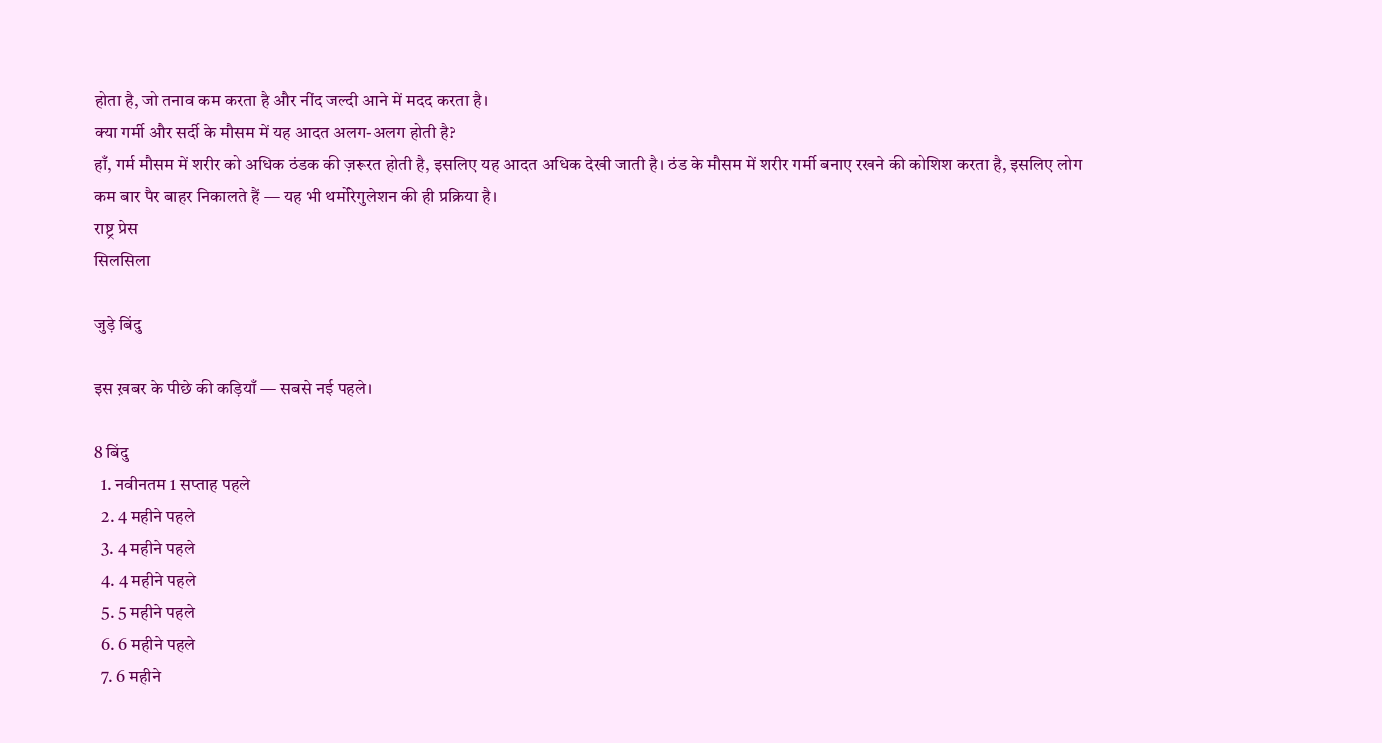होता है, जो तनाव कम करता है और नींद जल्दी आने में मदद करता है।
क्या गर्मी और सर्दी के मौसम में यह आदत अलग-अलग होती है?
हाँ, गर्म मौसम में शरीर को अधिक ठंडक की ज़रूरत होती है, इसलिए यह आदत अधिक देखी जाती है। ठंड के मौसम में शरीर गर्मी बनाए रखने की कोशिश करता है, इसलिए लोग कम बार पैर बाहर निकालते हैं — यह भी थर्मोरेगुलेशन की ही प्रक्रिया है।
राष्ट्र प्रेस
सिलसिला

जुड़े बिंदु

इस ख़बर के पीछे की कड़ियाँ — सबसे नई पहले।

8 बिंदु
  1. नवीनतम 1 सप्ताह पहले
  2. 4 महीने पहले
  3. 4 महीने पहले
  4. 4 महीने पहले
  5. 5 महीने पहले
  6. 6 महीने पहले
  7. 6 महीने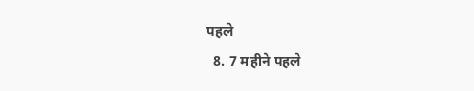पहले
  8. 7 महीने पहले